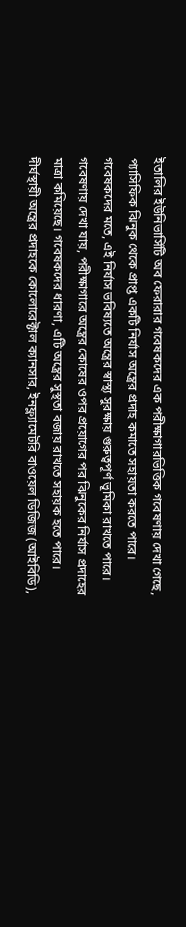ইতালির ইউনিভার্সিটি অব ফেরারার গবেষকদের এক পরীক্ষাগারভিত্তিক গবেষণায় দেখা গেছে, প্যাসিফিক ঝিনুক থেকে প্রাপ্ত একটি নির্যাস অন্ত্রের প্রদাহ কমাতে সহায়তা করতে পারে। গবেষকদের মতে, এই নির্যাস ভবিষ্যতে অন্ত্রের স্বাস্থ্য সুরক্ষায় গুরুত্বপূর্ণ ভূমিকা রাখতে পারে।
গবেষণায় দেখা যায়, পরীক্ষাগারে অন্ত্রের কোষের ওপর প্রয়োগের পর ঝিনুকের নির্যাস প্রদাহের মাত্রা কমিয়েছে। গবেষকদের ধারণা, এটি অন্ত্রের সুস্থতা বজায় রাখতে সহায়ক হতে পারে।
দীর্ঘস্থায়ী অন্ত্রের প্রদাহকে কোলোরেক্টাল ক্যানসার, ইনফ্ল্যামেটরি বাওয়েল ডিজিজ (আইবিডি),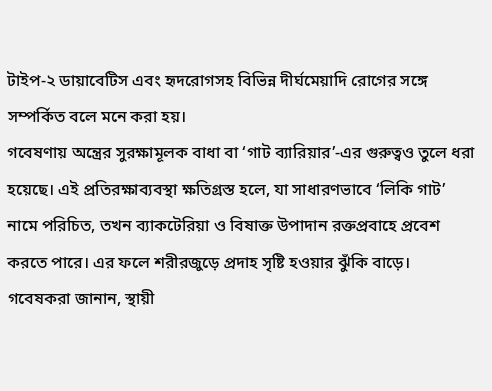টাইপ-২ ডায়াবেটিস এবং হৃদরোগসহ বিভিন্ন দীর্ঘমেয়াদি রোগের সঙ্গে সম্পর্কিত বলে মনে করা হয়।
গবেষণায় অন্ত্রের সুরক্ষামূলক বাধা বা ‘গাট ব্যারিয়ার’-এর গুরুত্বও তুলে ধরা হয়েছে। এই প্রতিরক্ষাব্যবস্থা ক্ষতিগ্রস্ত হলে, যা সাধারণভাবে ‘লিকি গাট’ নামে পরিচিত, তখন ব্যাকটেরিয়া ও বিষাক্ত উপাদান রক্তপ্রবাহে প্রবেশ করতে পারে। এর ফলে শরীরজুড়ে প্রদাহ সৃষ্টি হওয়ার ঝুঁকি বাড়ে।
গবেষকরা জানান, স্থায়ী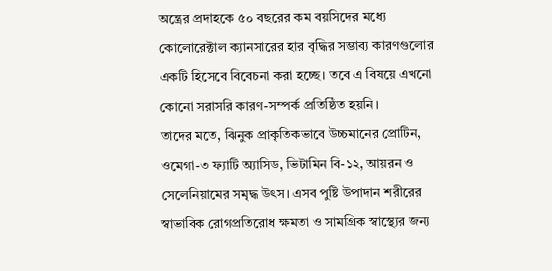অন্ত্রের প্রদাহকে ৫০ বছরের কম বয়সিদের মধ্যে কোলোরেক্টাল ক্যানসারের হার বৃদ্ধির সম্ভাব্য কারণগুলোর একটি হিসেবে বিবেচনা করা হচ্ছে। তবে এ বিষয়ে এখনো কোনো সরাসরি কারণ-সম্পর্ক প্রতিষ্ঠিত হয়নি।
তাদের মতে, ঝিনুক প্রাকৃতিকভাবে উচ্চমানের প্রোটিন, ওমেগা-৩ ফ্যাটি অ্যাসিড, ভিটামিন বি-১২, আয়রন ও সেলেনিয়ামের সমৃদ্ধ উৎস। এসব পুষ্টি উপাদান শরীরের স্বাভাবিক রোগপ্রতিরোধ ক্ষমতা ও সামগ্রিক স্বাস্থ্যের জন্য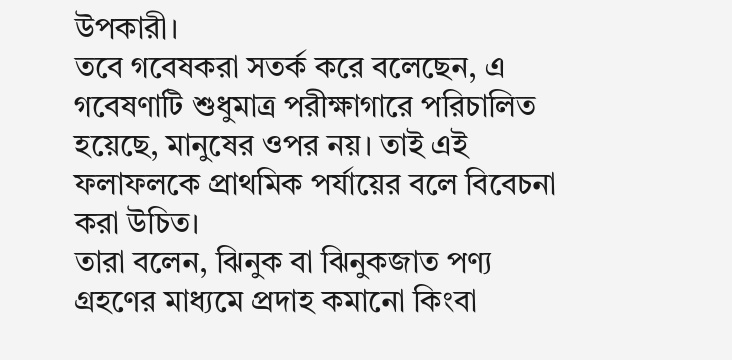উপকারী।
তবে গবেষকরা সতর্ক করে বলেছেন, এ গবেষণাটি শুধুমাত্র পরীক্ষাগারে পরিচালিত হয়েছে, মানুষের ওপর নয়। তাই এই ফলাফলকে প্রাথমিক পর্যায়ের বলে বিবেচনা করা উচিত।
তারা বলেন, ঝিনুক বা ঝিনুকজাত পণ্য গ্রহণের মাধ্যমে প্রদাহ কমানো কিংবা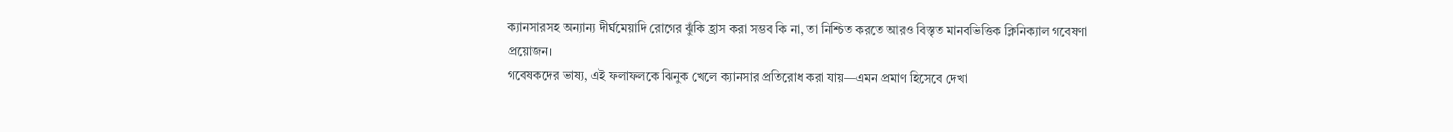ক্যানসারসহ অন্যান্য দীর্ঘমেয়াদি রোগের ঝুঁকি হ্রাস করা সম্ভব কি না, তা নিশ্চিত করতে আরও বিস্তৃত মানবভিত্তিক ক্লিনিক্যাল গবেষণা প্রয়োজন।
গবেষকদের ভাষ্য, এই ফলাফলকে ঝিনুক খেলে ক্যানসার প্রতিরোধ করা যায়—এমন প্রমাণ হিসেবে দেখা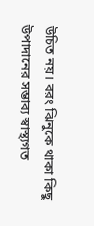উচিত নয়। বরং ঝিনুকে থাকা কিছু উপাদানের সম্ভাব্য স্বাস্থ্যগত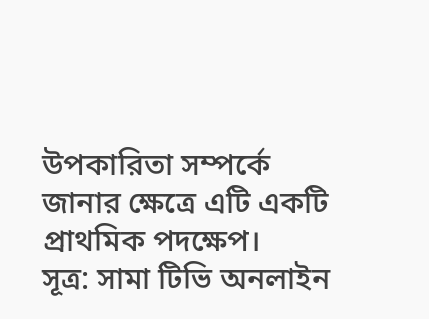উপকারিতা সম্পর্কে জানার ক্ষেত্রে এটি একটি প্রাথমিক পদক্ষেপ।
সূত্র: সামা টিভি অনলাইন